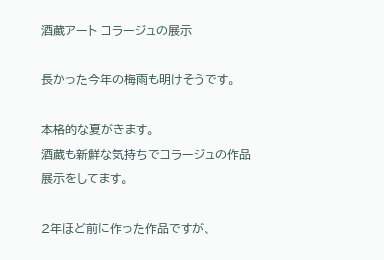酒蔵アート コラージュの展示

長かった今年の梅雨も明けそうです。

本格的な夏がきます。
酒蔵も新鮮な気持ちでコラージュの作品展示をしてます。

2年ほど前に作った作品ですが、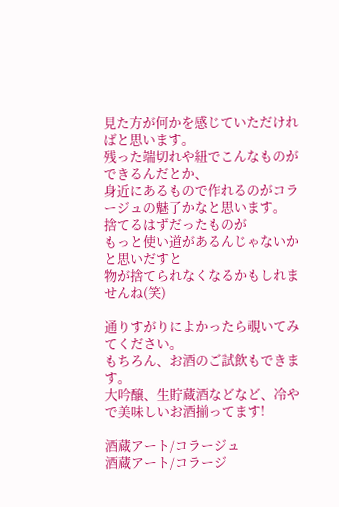見た方が何かを感じていただければと思います。
残った端切れや紐でこんなものができるんだとか、
身近にあるもので作れるのがコラージュの魅了かなと思います。
捨てるはずだったものが
もっと使い道があるんじゃないかと思いだすと
物が捨てられなくなるかもしれませんね(笑)

通りすがりによかったら覗いてみてください。
もちろん、お酒のご試飲もできます。
大吟醸、生貯蔵酒などなど、冷やで美味しいお酒揃ってます!

酒蔵アート/コラージュ
酒蔵アート/コラージ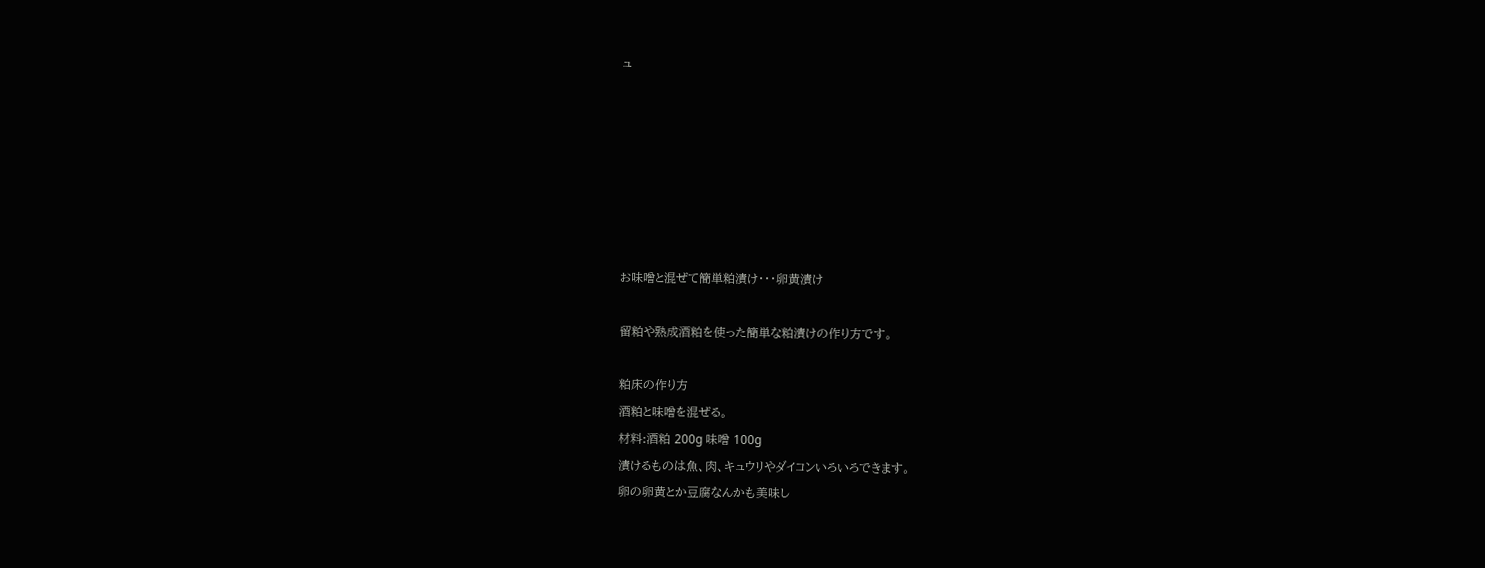ュ







お味噌と混ぜて簡単粕漬け・・・卵黄漬け

留粕や熟成酒粕を使った簡単な粕漬けの作り方です。

粕床の作り方
酒粕と味噌を混ぜる。
材料:酒粕 200g 味噌 100g
漬けるものは魚、肉、キュウリやダイコンいろいろできます。
卵の卵黄とか豆腐なんかも美味し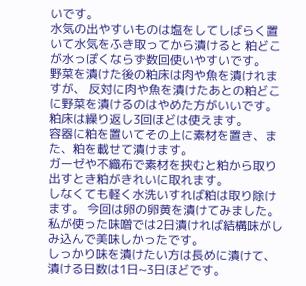いです。
水気の出やすいものは塩をしてしばらく置いて水気をふき取ってから漬けると 粕どこが水っぽくならず数回使いやすいです。
野菜を漬けた後の粕床は肉や魚を漬けれますが、 反対に肉や魚を漬けたあとの粕どこに野菜を漬けるのはやめた方がいいです。
粕床は繰り返し3回ほどは使えます。
容器に粕を置いてその上に素材を置き、また、粕を載せて漬けます。
ガーゼや不織布で素材を挟むと粕から取り出すとき粕がきれいに取れます。
しなくても軽く水洗いすれば粕は取り除けます。 今回は卵の卵黄を漬けてみました。
私が使った味噌では2日漬ければ結構味がしみ込んで美味しかったです。
しっかり味を漬けたい方は長めに漬けて、漬ける日数は1日~3日ほどです。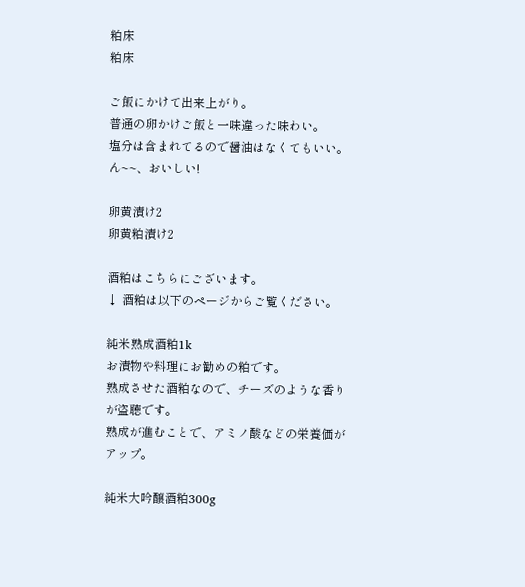粕床
粕床

ご飯にかけて出来上がり。
普通の卵かけご飯と一味違った味わい。
塩分は含まれてるので醤油はなくてもいい。
ん~~、おいしい!

卵黄漬け2
卵黄粕漬け2

酒粕はこちらにございます。
↓ 酒粕は以下のページからご覧ください。

純米熟成酒粕1k
お漬物や料理にお勧めの粕です。
熟成させた酒粕なので、チーズのような香りが盗聴です。
熟成が進むことで、アミノ酸などの栄養価がアップ。

純米大吟醸酒粕300g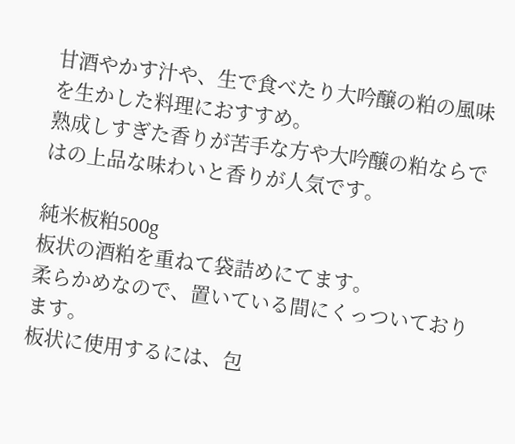甘酒やかす汁や、生で食べたり大吟醸の粕の風味を生かした料理におすすめ。
熟成しすぎた香りが苦手な方や大吟醸の粕ならではの上品な味わいと香りが人気です。

純米板粕500g
板状の酒粕を重ねて袋詰めにてます。
柔らかめなので、置いている間にくっついております。
板状に使用するには、包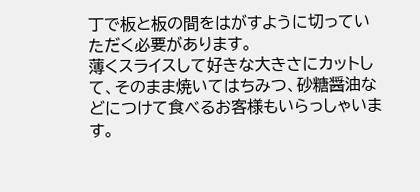丁で板と板の間をはがすように切っていただく必要があります。
薄くスライスして好きな大きさにカットして、そのまま焼いてはちみつ、砂糖醤油などにつけて食べるお客様もいらっしゃいます。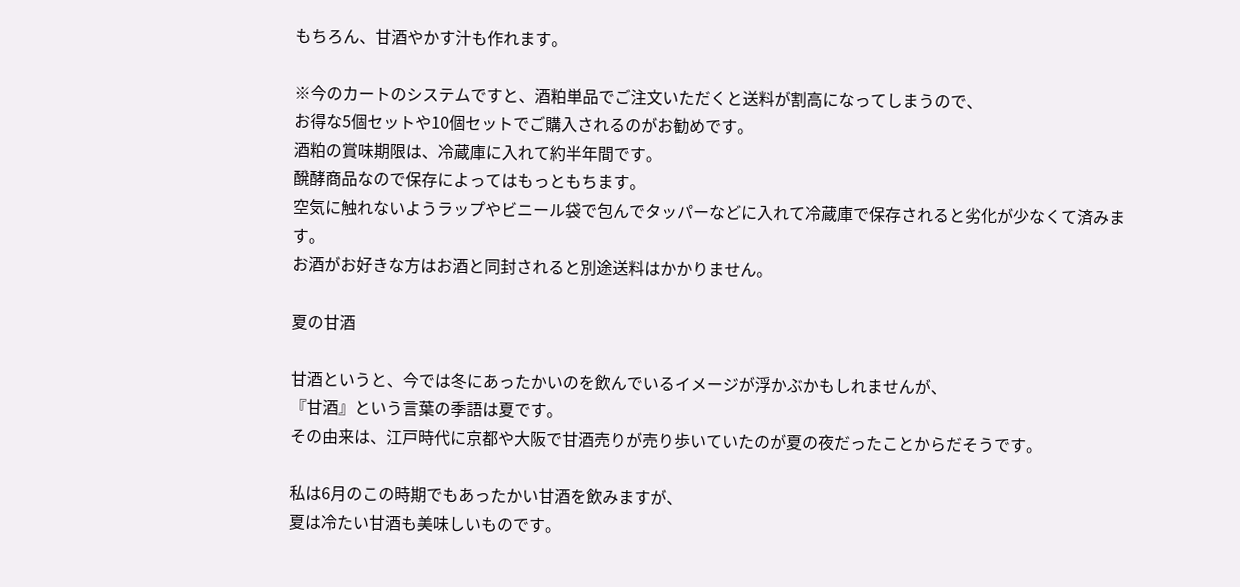もちろん、甘酒やかす汁も作れます。

※今のカートのシステムですと、酒粕単品でご注文いただくと送料が割高になってしまうので、
お得な5個セットや10個セットでご購入されるのがお勧めです。
酒粕の賞味期限は、冷蔵庫に入れて約半年間です。
醗酵商品なので保存によってはもっともちます。
空気に触れないようラップやビニール袋で包んでタッパーなどに入れて冷蔵庫で保存されると劣化が少なくて済みます。
お酒がお好きな方はお酒と同封されると別途送料はかかりません。

夏の甘酒

甘酒というと、今では冬にあったかいのを飲んでいるイメージが浮かぶかもしれませんが、
『甘酒』という言葉の季語は夏です。
その由来は、江戸時代に京都や大阪で甘酒売りが売り歩いていたのが夏の夜だったことからだそうです。

私は6月のこの時期でもあったかい甘酒を飲みますが、
夏は冷たい甘酒も美味しいものです。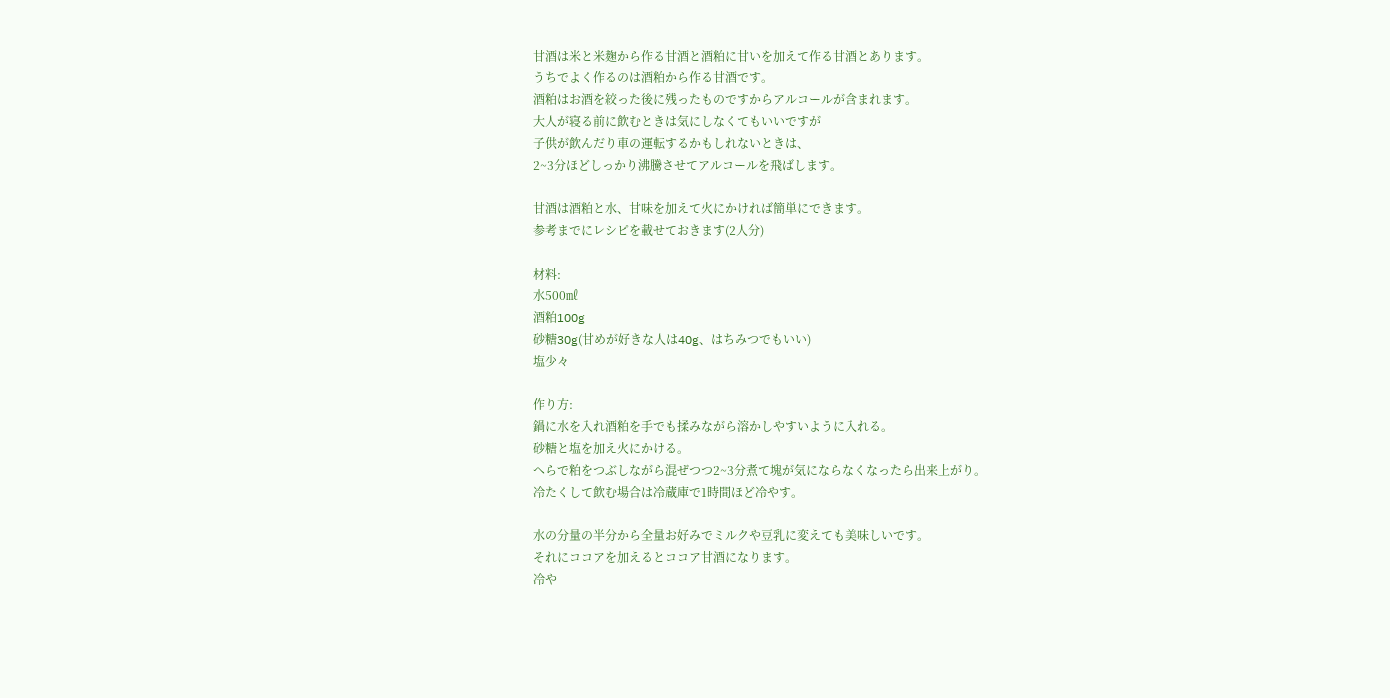甘酒は米と米麹から作る甘酒と酒粕に甘いを加えて作る甘酒とあります。
うちでよく作るのは酒粕から作る甘酒です。
酒粕はお酒を絞った後に残ったものですからアルコールが含まれます。
大人が寝る前に飲むときは気にしなくてもいいですが
子供が飲んだり車の運転するかもしれないときは、
2~3分ほどしっかり沸騰させてアルコールを飛ばします。

甘酒は酒粕と水、甘味を加えて火にかければ簡単にできます。
参考までにレシピを載せておきます(2人分)

材料:
水500㎖
酒粕100g
砂糖30g(甘めが好きな人は40g、はちみつでもいい)
塩少々

作り方:
鍋に水を入れ酒粕を手でも揉みながら溶かしやすいように入れる。
砂糖と塩を加え火にかける。
へらで粕をつぶしながら混ぜつつ2~3分煮て塊が気にならなくなったら出来上がり。
冷たくして飲む場合は冷蔵庫で1時間ほど冷やす。

水の分量の半分から全量お好みでミルクや豆乳に変えても美味しいです。
それにココアを加えるとココア甘酒になります。
冷や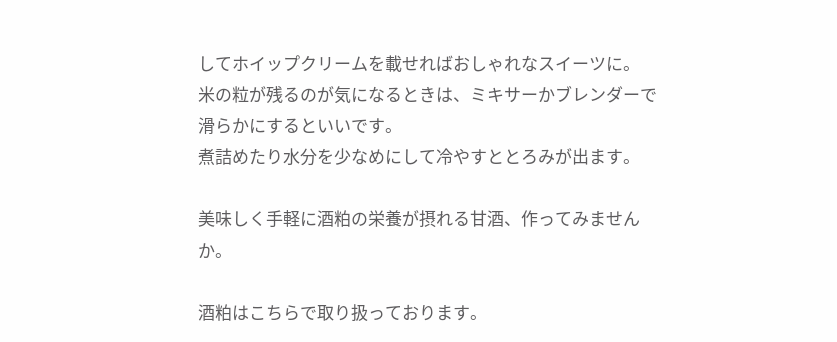してホイップクリームを載せればおしゃれなスイーツに。
米の粒が残るのが気になるときは、ミキサーかブレンダーで滑らかにするといいです。
煮詰めたり水分を少なめにして冷やすととろみが出ます。

美味しく手軽に酒粕の栄養が摂れる甘酒、作ってみませんか。

酒粕はこちらで取り扱っております。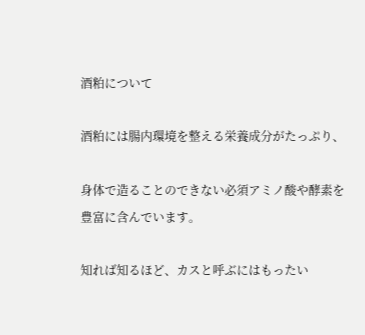酒粕について

酒粕には腸内環境を整える栄養成分がたっぷり、

身体で造ることのできない必須アミノ酸や酵素を豊富に含んでいます。

知れば知るほど、カスと呼ぶにはもったい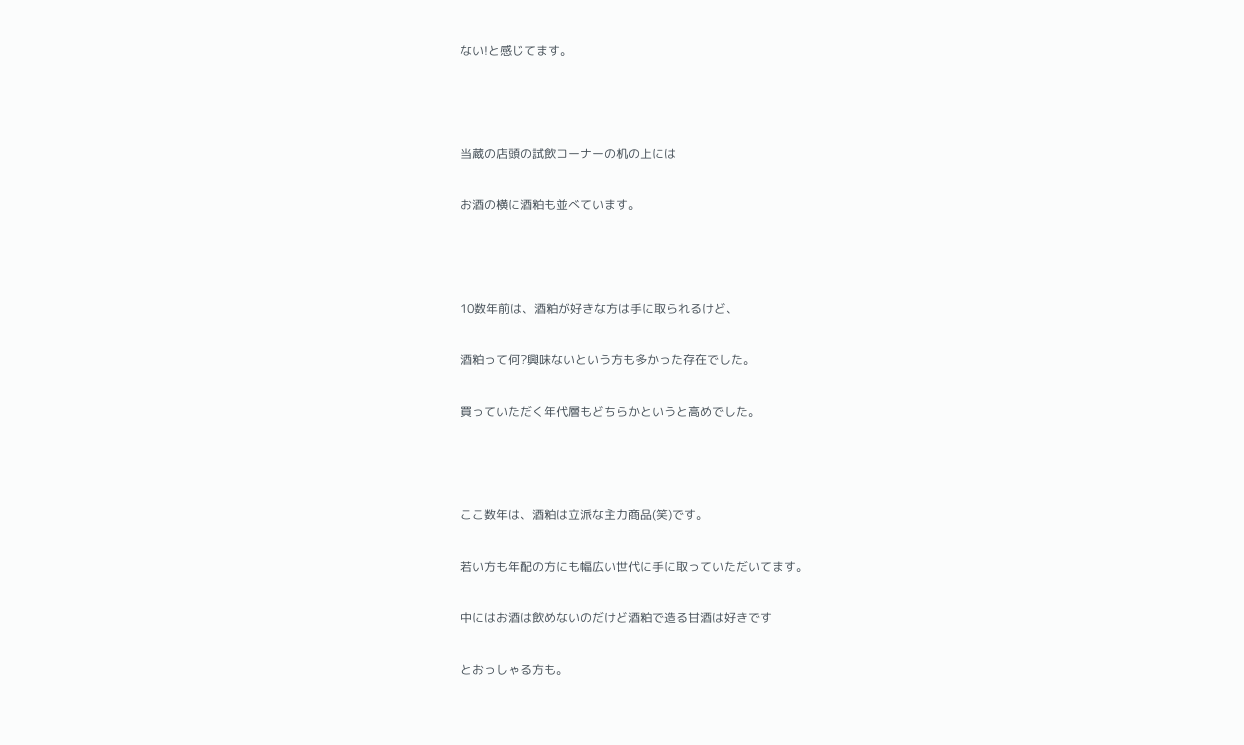ない!と感じてます。



当蔵の店頭の試飲コーナーの机の上には

お酒の横に酒粕も並べています。



10数年前は、酒粕が好きな方は手に取られるけど、

酒粕って何?興味ないという方も多かった存在でした。

買っていただく年代層もどちらかというと高めでした。



ここ数年は、酒粕は立派な主力商品(笑)です。

若い方も年配の方にも幅広い世代に手に取っていただいてます。

中にはお酒は飲めないのだけど酒粕で造る甘酒は好きです

とおっしゃる方も。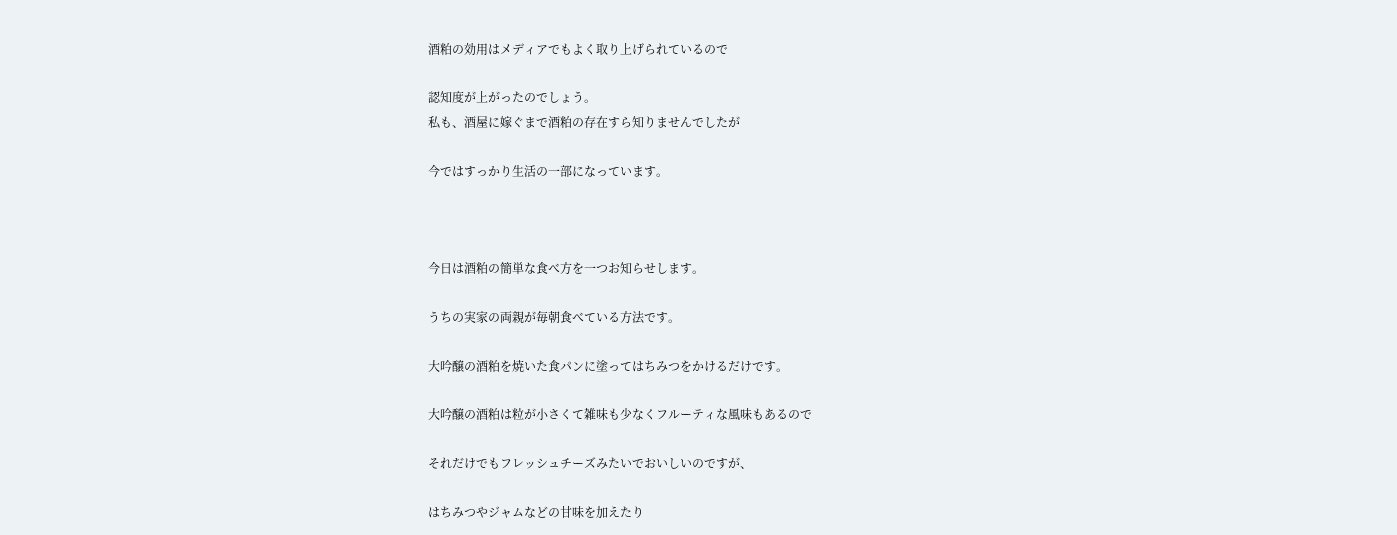酒粕の効用はメディアでもよく取り上げられているので

認知度が上がったのでしょう。
私も、酒屋に嫁ぐまで酒粕の存在すら知りませんでしたが

今ではすっかり生活の一部になっています。



今日は酒粕の簡単な食べ方を一つお知らせします。

うちの実家の両親が毎朝食べている方法です。

大吟醸の酒粕を焼いた食パンに塗ってはちみつをかけるだけです。

大吟醸の酒粕は粒が小さくて雑味も少なくフルーティな風味もあるので

それだけでもフレッシュチーズみたいでおいしいのですが、

はちみつやジャムなどの甘味を加えたり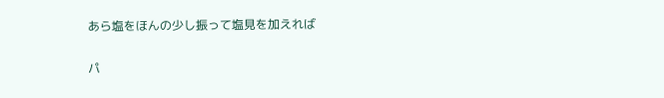あら塩をほんの少し振って塩見を加えれば

パ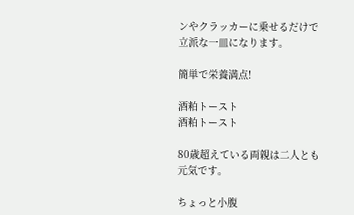ンやクラッカーに乗せるだけで立派な一皿になります。

簡単で栄養満点!

酒粕トースト
酒粕トースト

80歳超えている両親は二人とも元気です。

ちょっと小腹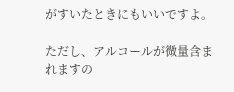がすいたときにもいいですよ。

ただし、アルコールが微量含まれますの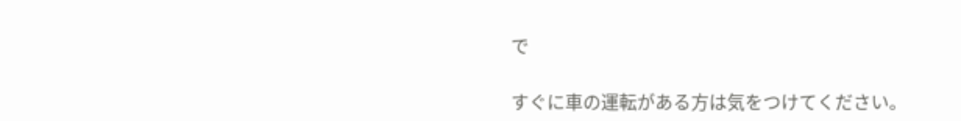で

すぐに車の運転がある方は気をつけてください。